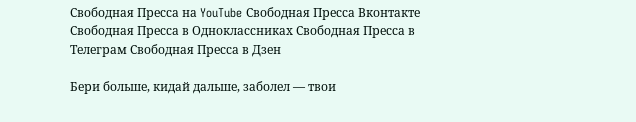Свободная Пресса на YouTube Свободная Пресса Вконтакте Свободная Пресса в Одноклассниках Свободная Пресса в Телеграм Свободная Пресса в Дзен

Бери больше, кидай дальше, заболел — твои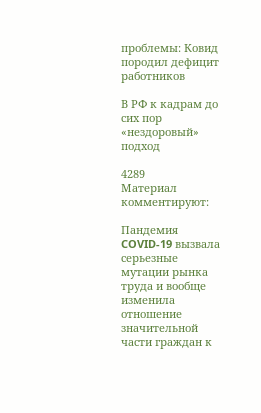проблемы: Ковид породил дефицит работников

В РФ к кадрам до сих пор «нездоровый» подход

4289
Материал комментируют:

Пандемия COVID-19 вызвала серьезные мутации рынка труда и вообще изменила отношение значительной части граждан к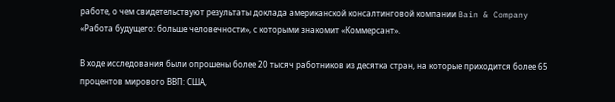работе, о чем свидетельствуют результаты доклада американской консалтинговой компании Bain & Company «Работа будущего: больше человечности», с которыми знакомит «Коммерсант».

В ходе исследования были опрошены более 20 тысяч работников из десятка стран, на которые приходится более 65 процентов мирового ВВП: США,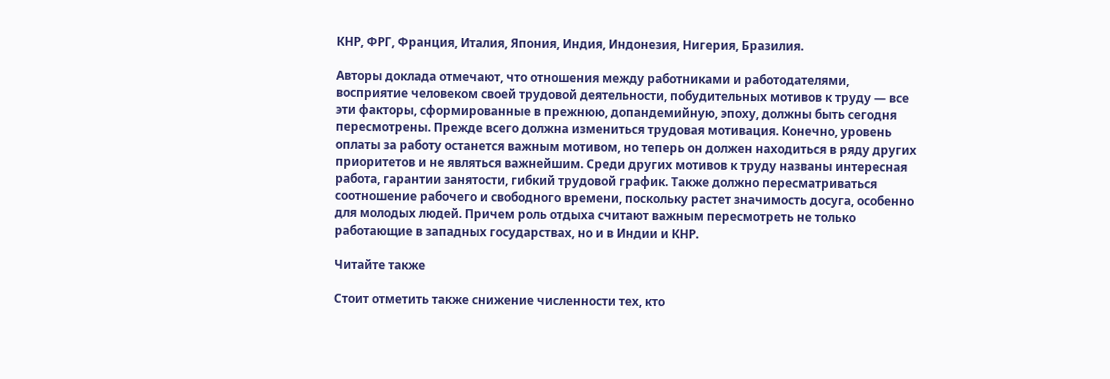КНР, ФРГ, Франция, Италия, Япония, Индия, Индонезия, Нигерия, Бразилия.

Авторы доклада отмечают, что отношения между работниками и работодателями, восприятие человеком своей трудовой деятельности, побудительных мотивов к труду — все эти факторы, сформированные в прежнюю, допандемийную, эпоху, должны быть сегодня пересмотрены. Прежде всего должна измениться трудовая мотивация. Конечно, уровень оплаты за работу останется важным мотивом, но теперь он должен находиться в ряду других приоритетов и не являться важнейшим. Среди других мотивов к труду названы интересная работа, гарантии занятости, гибкий трудовой график. Также должно пересматриваться соотношение рабочего и свободного времени, поскольку растет значимость досуга, особенно для молодых людей. Причем роль отдыха считают важным пересмотреть не только работающие в западных государствах, но и в Индии и КНР.

Читайте также

Стоит отметить также снижение численности тех, кто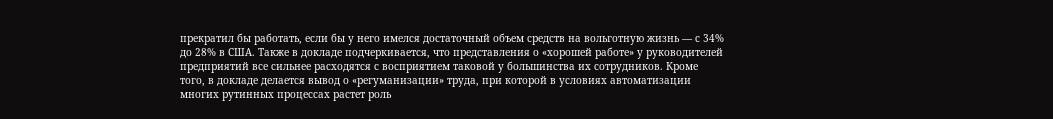прекратил бы работать, если бы у него имелся достаточный объем средств на вольготную жизнь — с 34% до 28% в США. Также в докладе подчеркивается, что представления о «хорошей работе» у руководителей предприятий все сильнее расходятся с восприятием таковой у большинства их сотрудников. Кроме того, в докладе делается вывод о «регуманизации» труда, при которой в условиях автоматизации многих рутинных процессах растет роль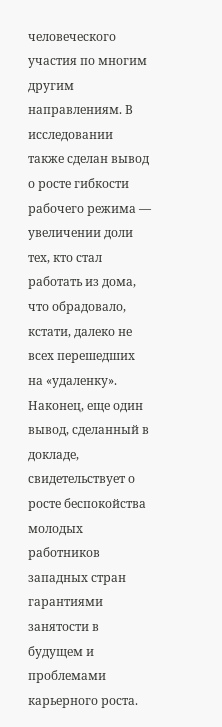человеческого участия по многим другим направлениям. В исследовании также сделан вывод о росте гибкости рабочего режима — увеличении доли тех, кто стал работать из дома, что обрадовало, кстати, далеко не всех перешедших на «удаленку». Наконец, еще один вывод, сделанный в докладе, свидетельствует о росте беспокойства молодых работников западных стран гарантиями занятости в будущем и проблемами карьерного роста.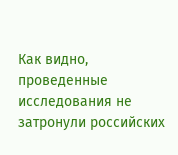Как видно, проведенные исследования не затронули российских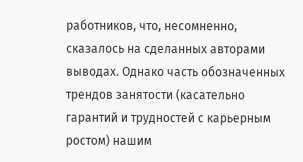работников, что, несомненно, сказалось на сделанных авторами выводах. Однако часть обозначенных трендов занятости (касательно гарантий и трудностей с карьерным ростом) нашим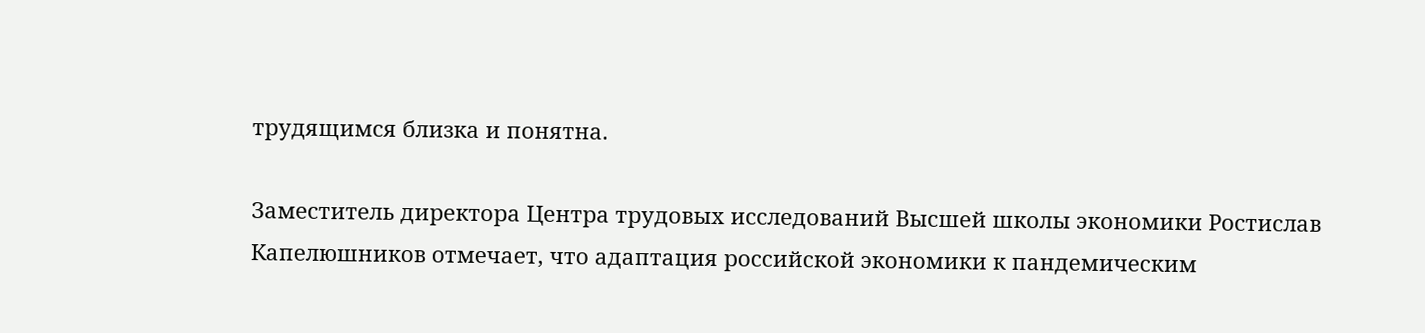трудящимся близка и понятна.

Заместитель директора Центра трудовых исследований Высшей школы экономики Ростислав Капелюшников отмечает, что адаптация российской экономики к пандемическим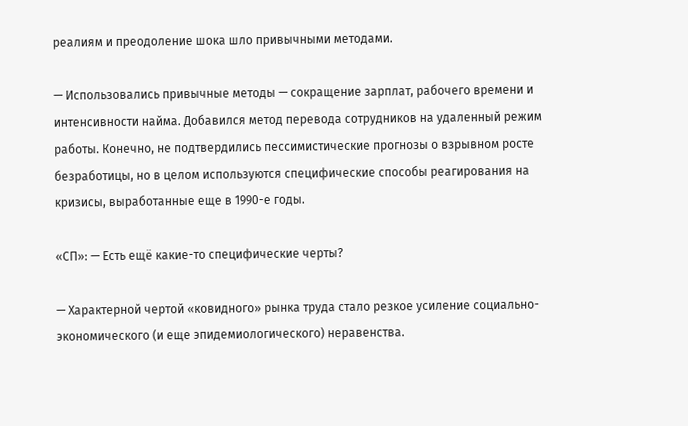реалиям и преодоление шока шло привычными методами.

— Использовались привычные методы — сокращение зарплат, рабочего времени и интенсивности найма. Добавился метод перевода сотрудников на удаленный режим работы. Конечно, не подтвердились пессимистические прогнозы о взрывном росте безработицы, но в целом используются специфические способы реагирования на кризисы, выработанные еще в 1990-е годы.

«СП»: — Есть ещё какие-то специфические черты?

— Характерной чертой «ковидного» рынка труда стало резкое усиление социально-экономического (и еще эпидемиологического) неравенства.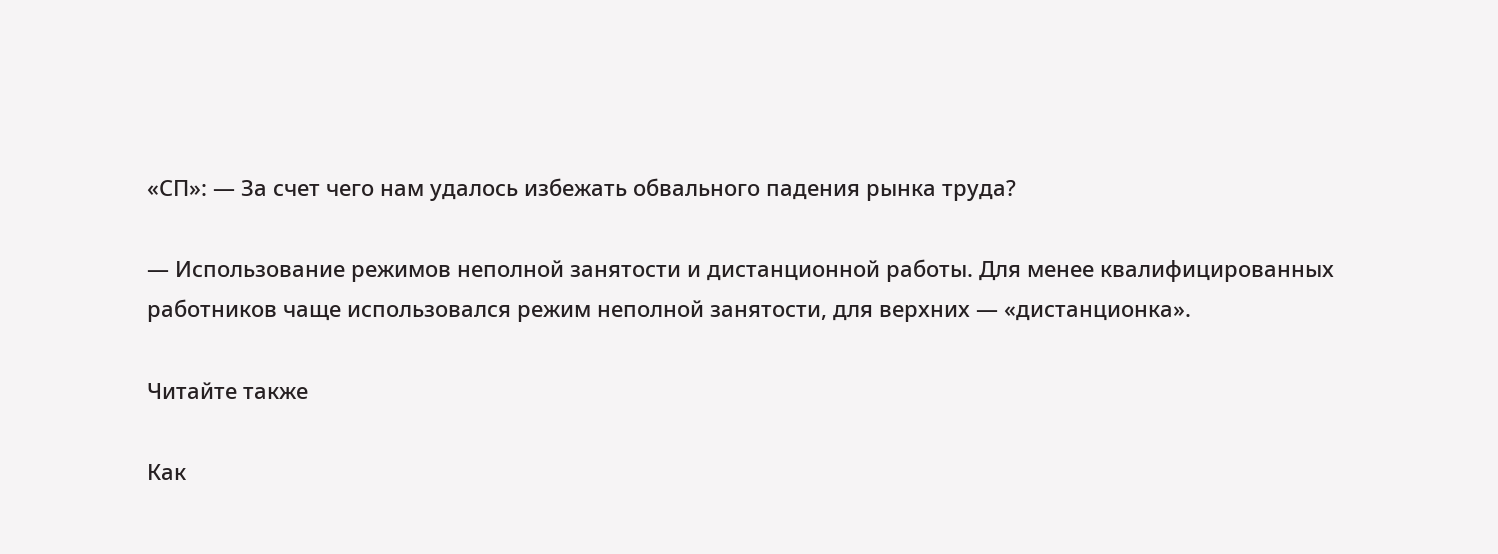«СП»: — За счет чего нам удалось избежать обвального падения рынка труда?

— Использование режимов неполной занятости и дистанционной работы. Для менее квалифицированных работников чаще использовался режим неполной занятости, для верхних — «дистанционка».

Читайте также

Как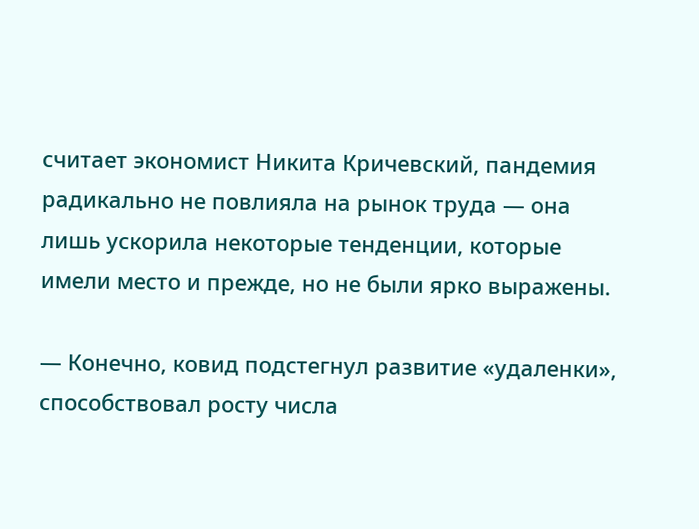считает экономист Никита Кричевский, пандемия радикально не повлияла на рынок труда — она лишь ускорила некоторые тенденции, которые имели место и прежде, но не были ярко выражены.

— Конечно, ковид подстегнул развитие «удаленки», способствовал росту числа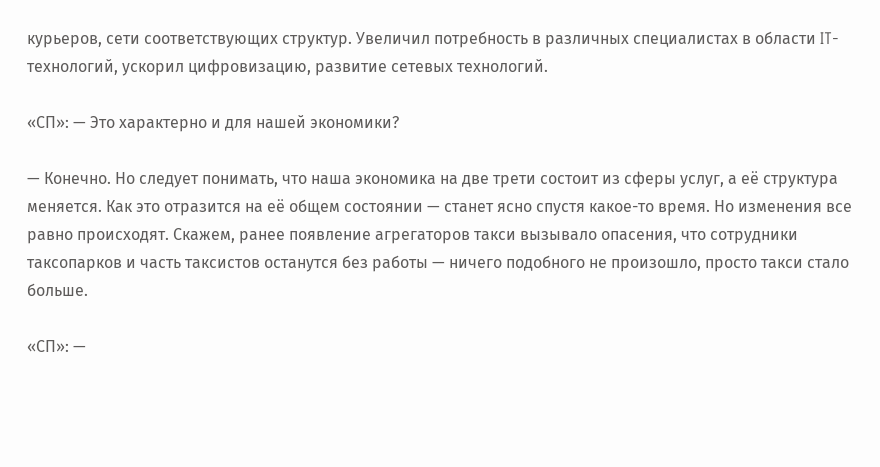курьеров, сети соответствующих структур. Увеличил потребность в различных специалистах в области IT-технологий, ускорил цифровизацию, развитие сетевых технологий.

«СП»: — Это характерно и для нашей экономики?

— Конечно. Но следует понимать, что наша экономика на две трети состоит из сферы услуг, а её структура меняется. Как это отразится на её общем состоянии — станет ясно спустя какое-то время. Но изменения все равно происходят. Скажем, ранее появление агрегаторов такси вызывало опасения, что сотрудники таксопарков и часть таксистов останутся без работы — ничего подобного не произошло, просто такси стало больше.

«СП»: —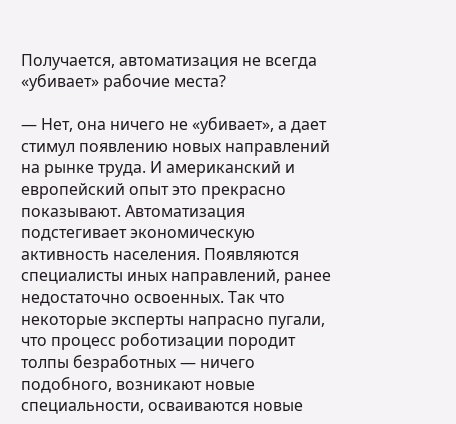Получается, автоматизация не всегда «убивает» рабочие места?

— Нет, она ничего не «убивает», а дает стимул появлению новых направлений на рынке труда. И американский и европейский опыт это прекрасно показывают. Автоматизация подстегивает экономическую активность населения. Появляются специалисты иных направлений, ранее недостаточно освоенных. Так что некоторые эксперты напрасно пугали, что процесс роботизации породит толпы безработных — ничего подобного, возникают новые специальности, осваиваются новые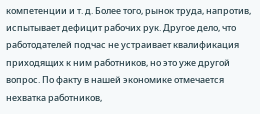компетенции и т. д. Более того, рынок труда, напротив, испытывает дефицит рабочих рук. Другое дело, что работодателей подчас не устраивает квалификация приходящих к ним работников, но это уже другой вопрос. По факту в нашей экономике отмечается нехватка работников,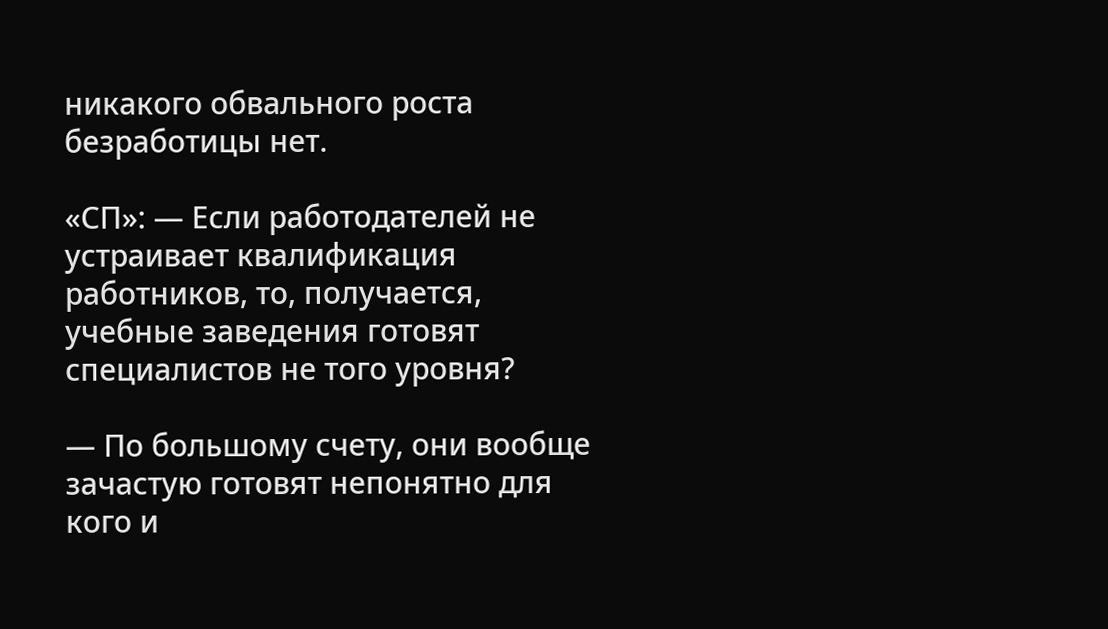никакого обвального роста безработицы нет.

«СП»: — Если работодателей не устраивает квалификация работников, то, получается, учебные заведения готовят специалистов не того уровня?

— По большому счету, они вообще зачастую готовят непонятно для кого и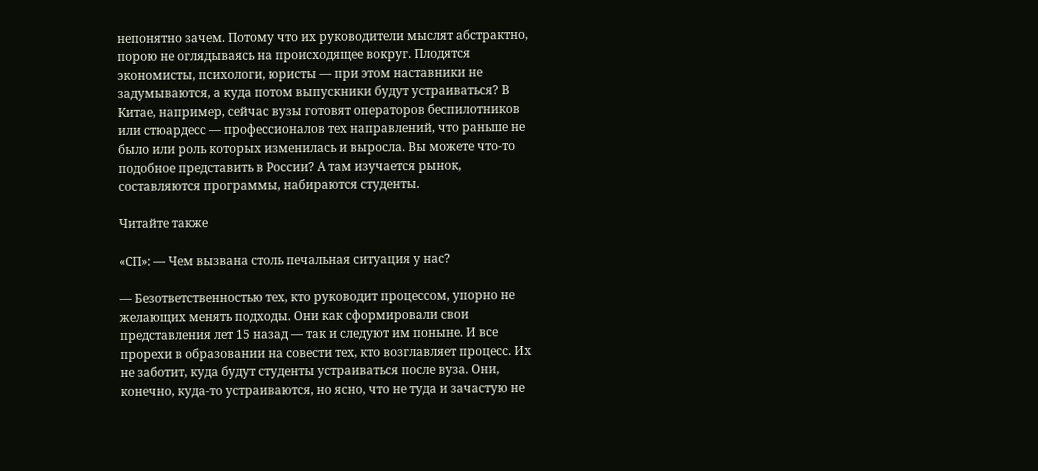непонятно зачем. Потому что их руководители мыслят абстрактно, порою не оглядываясь на происходящее вокруг. Плодятся экономисты, психологи, юристы — при этом наставники не задумываются, а куда потом выпускники будут устраиваться? В Китае, например, сейчас вузы готовят операторов беспилотников или стюардесс — профессионалов тех направлений, что раньше не было или роль которых изменилась и выросла. Вы можете что-то подобное представить в России? А там изучается рынок, составляются программы, набираются студенты.

Читайте также

«СП»: — Чем вызвана столь печальная ситуация у нас?

— Безответственностью тех, кто руководит процессом, упорно не желающих менять подходы. Они как сформировали свои представления лет 15 назад — так и следуют им поныне. И все прорехи в образовании на совести тех, кто возглавляет процесс. Их не заботит, куда будут студенты устраиваться после вуза. Они, конечно, куда-то устраиваются, но ясно, что не туда и зачастую не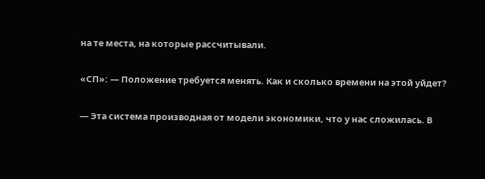на те места, на которые рассчитывали.

«СП»: — Положение требуется менять. Как и сколько времени на этой уйдет?

— Эта система производная от модели экономики, что у нас сложилась. В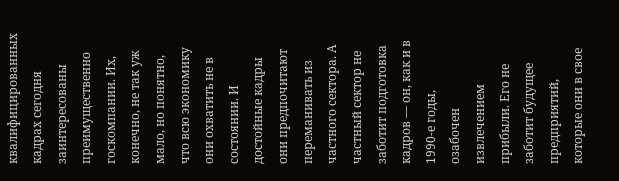квалифицированных кадрах сегодня заинтересованы преимущественно госкомпании. Их, конечно, не так уж мало, но понятно, что всю экономику они охватить не в состоянии. И достойные кадры они предпочитают переманивать из частного сектора. А частный сектор не заботит подготовка кадров — он, как и в 1990-е годы, озабочен извлечением прибыли. Его не заботит будущее предприятий, которые они в свое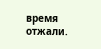время отжали.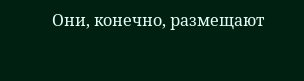Они, конечно, размещают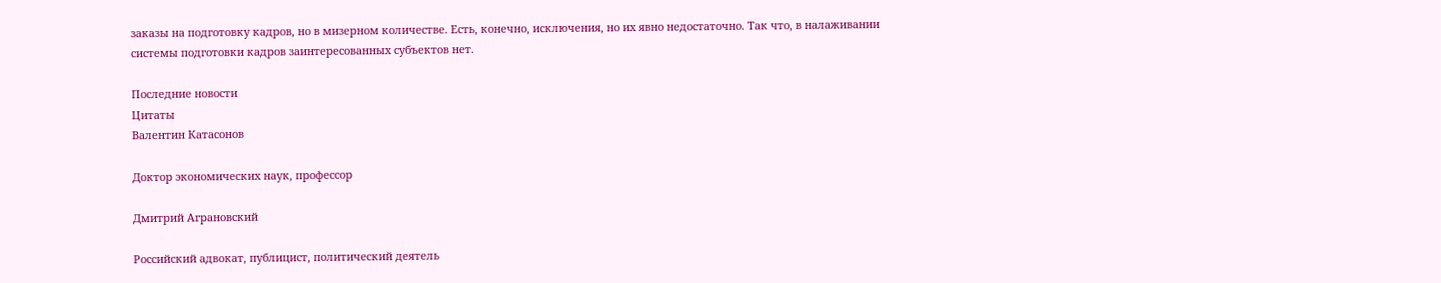заказы на подготовку кадров, но в мизерном количестве. Есть, конечно, исключения, но их явно недостаточно. Так что, в налаживании системы подготовки кадров заинтересованных субъектов нет.

Последние новости
Цитаты
Валентин Катасонов

Доктор экономических наук, профессор

Дмитрий Аграновский

Российский адвокат, публицист, политический деятель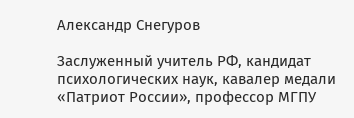Александр Снегуров

Заслуженный учитель РФ, кандидат психологических наук, кавалер медали «Патриот России», профессор МГПУ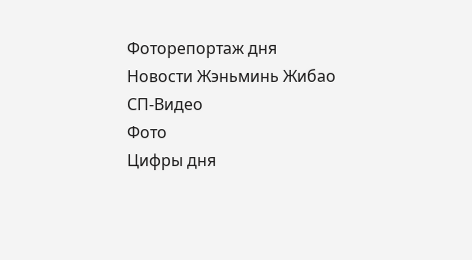Фоторепортаж дня
Новости Жэньминь Жибао
СП-Видео
Фото
Цифры дня